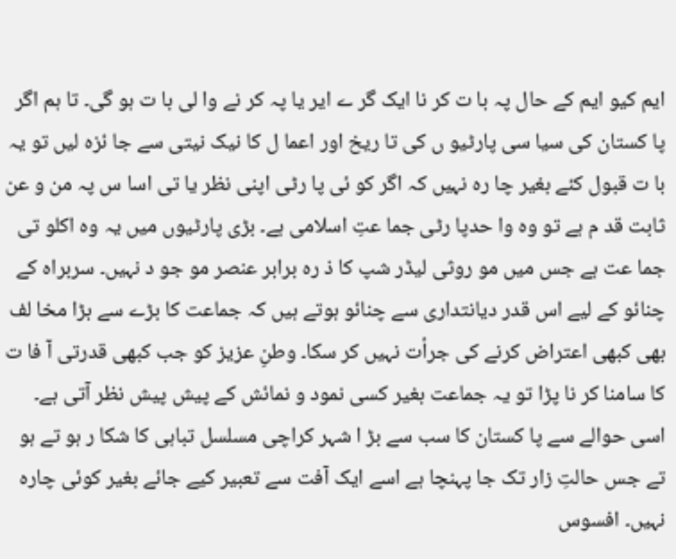ایم کیو ایم کے حال پہ با ت کر نا ایک گر ے ایر یا پہ کر نے وا لی با ت ہو گی۔ تا ہم اگر پا کستان کی سیا سی پارٹیو ں کی تا ریخ اور اعما ل کا نیک نیتی سے جا ئزہ لیں تو یہ با ت قبول کئے بغیر چا رہ نہیں کہ اگر کو ئی پا رٹی اپنی نظر یا تی اسا س پہ من و عن ثابت قد م ہے تو وہ وا حدپا رٹی جما عتِ اسلامی ہے۔ بڑی پارٹیوں میں یہ وہ اکلو تی جما عت ہے جس میں مو روثی لیڈر شپ کا ذ رہ برابر عنصر مو جو د نہیں۔ سربراہ کے چنائو کے لیے اس قدر دیانتداری سے چنائو ہوتے ہیں کہ جماعت کا بڑے سے بڑا مخا لف بھی کبھی اعتراض کرنے کی جرأت نہیں کر سکا۔ وطنِ عزیز کو جب کبھی قدرتی آ فا ت کا سامنا کر نا پڑا تو یہ جماعت بغیر کسی نمود و نمائش کے پیش پیش نظر آتی ہے۔ اسی حوالے سے پا کستان کا سب سے بڑ ا شہر کراچی مسلسل تباہی کا شکا ر ہو تے ہو تے جس حالتِ زار تک جا پہنچا ہے اسے ایک آفت سے تعبیر کیے جائے بغیر کوئی چارہ نہیں۔ افسوس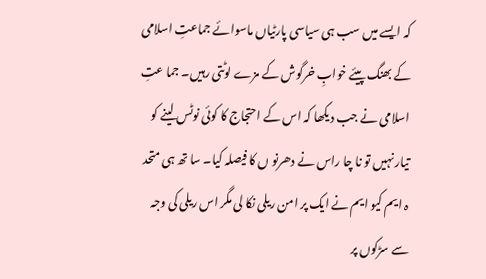کہ ایسے میں سب ہی سیاسی پارٹیاں ماسوائے جماعتِ اسلامی کے بھنگ پیئے خوابِ خرگوش کے مزے لوٹتی رہیں۔ جما عتِ اسلامی نے جب دیکھا کہ اس کے احتجاج کا کوئی نوٹس لینے کو تیار نہیں تو نا چا راس نے دھرنو ں کا فیصلہ کیا۔ سا تھ ہی متحد ہ ایم کیو ایم نے ایک پر امن ریلی نکا لی مگر اس ریلی کی وجہ سے سڑکوں پر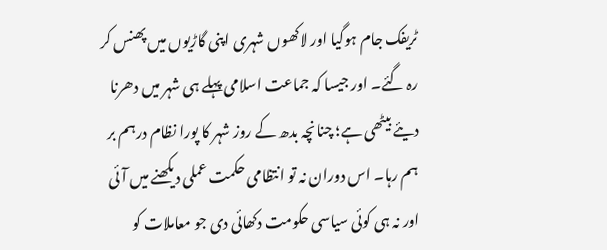ٹریفک جام ہوگیا اور لاکھوں شہری اپنی گاڑیوں میں پھنس کر رہ گئے۔ اور جیسا کہ جماعت اسلامی پہلے ہی شہر میں دھرنا دیئے بیٹھی ہے؛ چنانچہ بدھ کے روز شہر کا پورا نظام درہم بر ہم رہا۔ اس دوران نہ تو انتظامی حکمت عملی دیکھنے میں آئی اور نہ ہی کوئی سیاسی حکومت دکھائی دی جو معاملات کو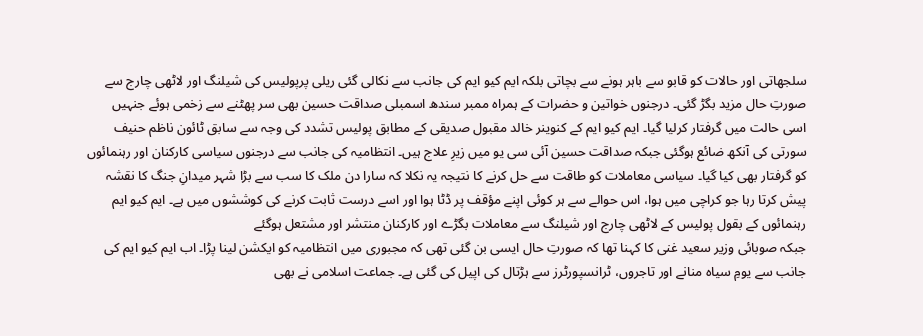سلجھاتی اور حالات کو قابو سے باہر ہونے سے بچاتی بلکہ ایم کیو ایم کی جانب سے نکالی گئی ریلی پرپولیس کی شیلنگ اور لاٹھی چارج سے صورتِ حال مزید بگڑ گئی۔ درجنوں خواتین و حضرات کے ہمراہ ممبر سندھ اسمبلی صداقت حسین بھی سر پھٹنے سے زخمی ہوئے جنہیں اسی حالت میں گرفتار کرلیا گیا۔ ایم کیو ایم کے کنوینر خالد مقبول صدیقی کے مطابق پولیس تشدد کی وجہ سے سابق ٹائون ناظم حنیف سورتی کی آنکھ ضائع ہوگئی جبکہ صداقت حسین آئی سی یو میں زیرِ علاج ہیں۔ انتظامیہ کی جانب سے درجنوں سیاسی کارکنان اور رہنمائوں کو گرفتار بھی کیا گیا۔ سیاسی معاملات کو طاقت سے حل کرنے کا نتیجہ یہ نکلا کہ سارا دن ملک کا سب سے بڑا شہر میدانِ جنگ کا نقشہ پیش کرتا رہا جو کراچی میں ہوا، اس حوالے سے ہر کوئی اپنے مؤقف پر ڈٹا ہوا اور اسے درست ثابت کرنے کی کوششوں میں ہے۔ ایم کیو ایم رہنمائوں کے بقول پولیس کے لاٹھی چارج اور شیلنگ سے معاملات بگڑے اور کارکنان منتشر اور مشتعل ہوگئے
جبکہ صوبائی وزیر سعید غنی کا کہنا تھا کہ صورتِ حال ایسی بن گئی تھی کہ مجبوری میں انتظامیہ کو ایکشن لینا پڑا۔ اب ایم کیو ایم کی جانب سے یومِ سیاہ منانے اور تاجروں، ٹرانسپورٹرز سے ہڑتال کی اپیل کی گئی ہے۔ جماعت اسلامی نے بھی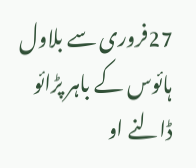27فروری سے بلاول ہائوس کے باہر پڑائو ڈالنے او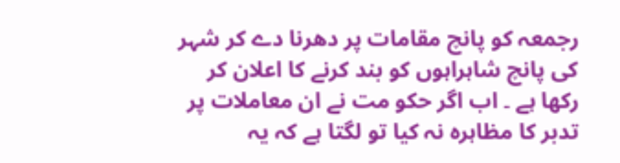رجمعہ کو پانچ مقامات پر دھرنا دے کر شہر کی پانچ شاہراہوں کو بند کرنے کا اعلان کر رکھا ہے ۔ اب اگر حکو مت نے ان معاملات پر تدبر کا مظاہرہ نہ کیا تو لگتا ہے کہ یہ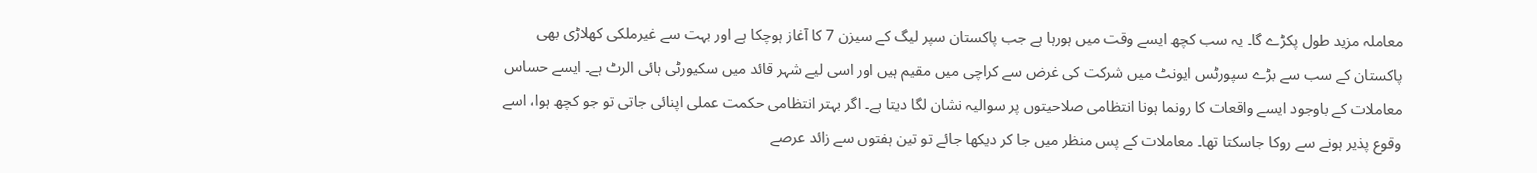معاملہ مزید طول پکڑے گا۔ یہ سب کچھ ایسے وقت میں ہورہا ہے جب پاکستان سپر لیگ کے سیزن 7 کا آغاز ہوچکا ہے اور بہت سے غیرملکی کھلاڑی بھی پاکستان کے سب سے بڑے سپورٹس ایونٹ میں شرکت کی غرض سے کراچی میں مقیم ہیں اور اسی لیے شہر قائد میں سکیورٹی ہائی الرٹ ہے۔ ایسے حساس معاملات کے باوجود ایسے واقعات کا رونما ہونا انتظامی صلاحیتوں پر سوالیہ نشان لگا دیتا ہے۔ اگر بہتر انتظامی حکمت عملی اپنائی جاتی تو جو کچھ ہوا، اسے وقوع پذیر ہونے سے روکا جاسکتا تھا۔ معاملات کے پس منظر میں جا کر دیکھا جائے تو تین ہفتوں سے زائد عرصے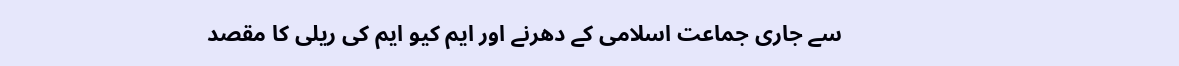سے جاری جماعت اسلامی کے دھرنے اور ایم کیو ایم کی ریلی کا مقصد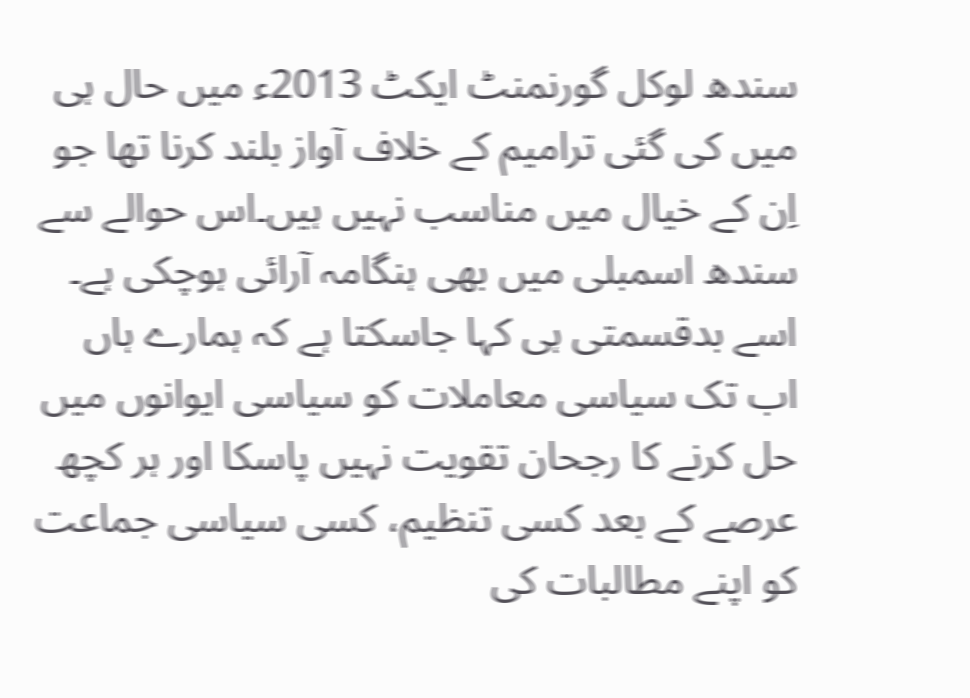سندھ لوکل گورنمنٹ ایکٹ 2013ء میں حال ہی میں کی گئی ترامیم کے خلاف آواز بلند کرنا تھا جو اِن کے خیال میں مناسب نہیں ہیں۔اس حوالے سے سندھ اسمبلی میں بھی ہنگامہ آرائی ہوچکی ہے۔ اسے بدقسمتی ہی کہا جاسکتا ہے کہ ہمارے ہاں اب تک سیاسی معاملات کو سیاسی ایوانوں میں حل کرنے کا رجحان تقویت نہیں پاسکا اور ہر کچھ عرصے کے بعد کسی تنظیم، کسی سیاسی جماعت کو اپنے مطالبات کی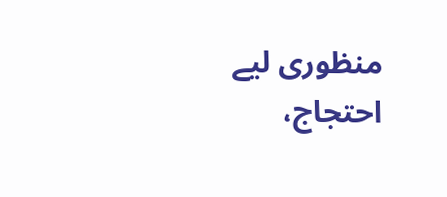منظوری لیے احتجاج،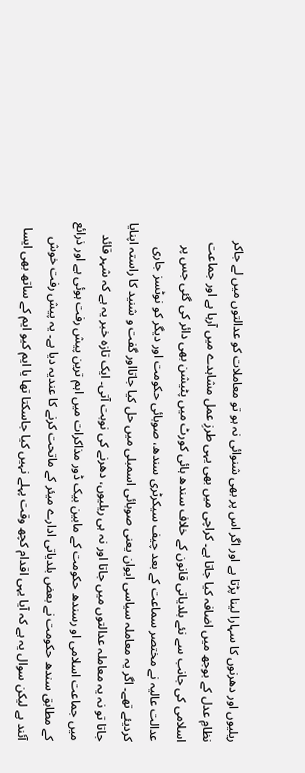ریلیوں اور دھرنوں کا سہارا لینا پڑتا ہے اور اگر اس پر بھی شنوائی نہ ہو تو معاملات کو عدالتوں میں لے جاکر نظامِ عدل کے بوجھ میں اضافہ کیا جاتا ہے۔ کراچی میں بھی یہی طرزِ عمل مشاہدے میں آرہا ہے اور جماعت اسلامی کی جانب سے نئے بلدیاتی قانون کے خلاف سندھ ہائی کورٹ میں پٹیشن بھی دائر کی گئی جس پر عدالت عالیہ نے مختصر سماعت کے بعد چیف سیکرٹری سندھ، صوبائی حکومت اور دیگر کو نوٹسز جاری کردیئے تھے۔ اگر یہ معاملہ سیاسی ایوان یعنی صوبائی اسمبلی میں حل کیا جاتااور گفت و شنید کا راستہ اپنایا جاتا تو نہ یہ معاملہ عدالتوں میں جاتا اور نہ ہی ریلیوں، دھرنے کی نوبت آتی۔ ایک تازہ خبر یہ ہے کہ شہر قائد میں جماعت اسلامی او رسندھ حکومت کے مابین بیک ڈور مذاکرات میں اہم ترین پیش رفت ہوئی ہے اور ذرائع کے مطابق سندھ حکومت نے بعض بلدیاتی ادارے میئر کے ماتحت کرنے کا عندیہ دیا ہے۔ یہ پیش رفت خوش آئند ہے لیکن سوال یہ ہے کہ آیا یہی اقدام کچھ وقت پہلے نہیں کیا جاسکتا تھا یا ایم کیو ایم کے ساتھ بھی ایسا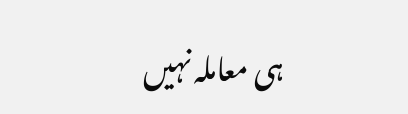ہی معاملہ نہیں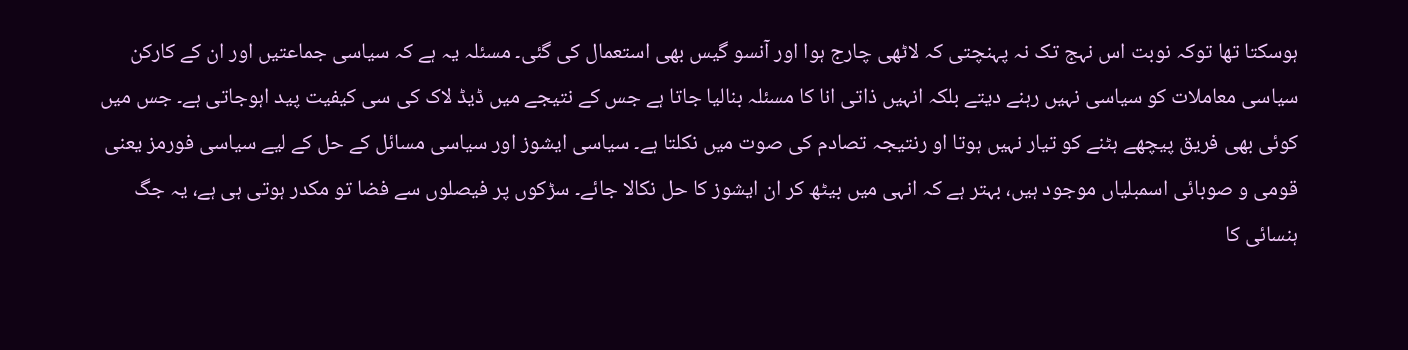ہوسکتا تھا توکہ نوبت اس نہج تک نہ پہنچتی کہ لاٹھی چارج ہوا اور آنسو گیس بھی استعمال کی گئی۔ مسئلہ یہ ہے کہ سیاسی جماعتیں اور ان کے کارکن سیاسی معاملات کو سیاسی نہیں رہنے دیتے بلکہ انہیں ذاتی انا کا مسئلہ بنالیا جاتا ہے جس کے نتیجے میں ڈیڈ لاک کی سی کیفیت پید اہوجاتی ہے۔ جس میں کوئی بھی فریق پیچھے ہٹنے کو تیار نہیں ہوتا او رنتیجہ تصادم کی صوت میں نکلتا ہے۔ سیاسی ایشوز اور سیاسی مسائل کے حل کے لیے سیاسی فورمز یعنی قومی و صوبائی اسمبلیاں موجود ہیں، بہتر ہے کہ انہی میں بیٹھ کر ان ایشوز کا حل نکالا جائے۔ سڑکوں پر فیصلوں سے فضا تو مکدر ہوتی ہی ہے، یہ جگ ہنسائی کا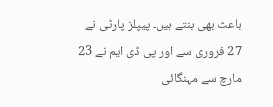باعث بھی بنتے ہیں۔ پیپلز پارٹی نے 27 فروری سے اور پی ڈی ایم نے 23 مارچ سے مہنگائی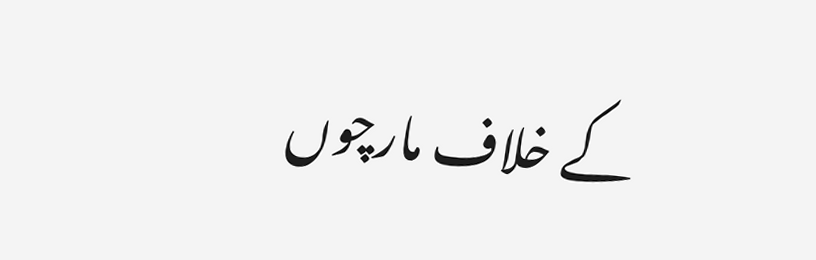کے خلاف مارچوں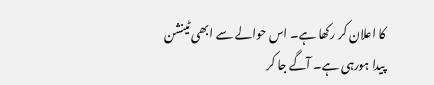کا اعلان کر رکھا ہے۔ اس حوالے سے ابھی ٹینشن پیدا ہورہی ہے۔ آگے جا کر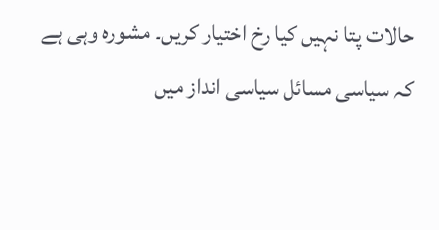حالات پتا نہیں کیا رخ اختیار کریں۔ مشورہ وہی ہے کہ سیاسی مسائل سیاسی انداز میں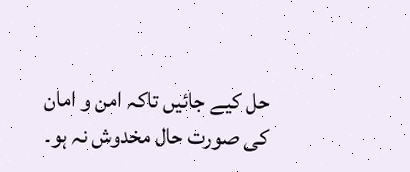حل کیے جائیں تاکہ امن و امان کی صورت حال مخدوش نہ ہو۔